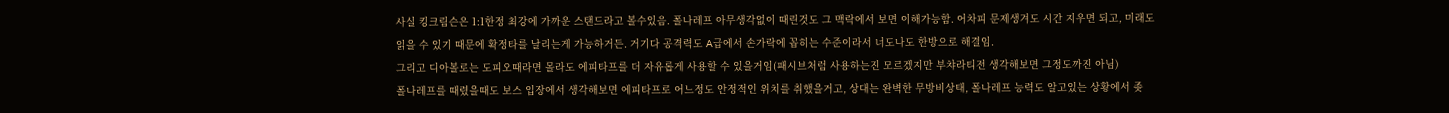사실 킹크림슨은 1:1한정 최강에 가까운 스탠드라고 볼수있음. 폴나레프 아무생각없이 때린것도 그 맥락에서 보면 이해가능함. 어차피 문제생겨도 시간 지우면 되고, 미래도 읽을 수 있기 때문에 확정타를 날리는게 가능하거든. 거기다 공격력도 A급에서 손가락에 꼽히는 수준이라서 너도나도 한방으로 해결임.
그리고 디아볼로는 도피오때라면 몰라도 에피타프를 더 자유롭게 사용할 수 있을거임(패시브처럼 사용하는진 모르겠지만 부챠라티전 생각해보면 그정도까진 아님)
폴나레프를 때렸을때도 보스 입장에서 생각해보면 에피타프로 어느정도 안정적인 위치를 취했을거고, 상대는 완벽한 무방비상태, 폴나레프 능력도 알고있는 상황에서 좆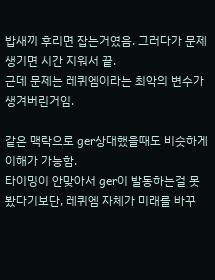밥새끼 후리면 잡는거였음. 그러다가 문제생기면 시간 지워서 끝.
근데 문제는 레퀴엠이라는 최악의 변수가 생겨버린거임.

같은 맥락으로 ger상대했을때도 비슷하게 이해가 가능함.
타이밍이 안맞아서 ger이 발동하는걸 못봤다기보단, 레퀴엠 자체가 미래를 바꾸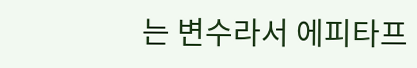는 변수라서 에피타프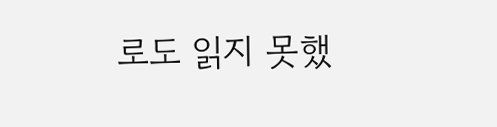로도 읽지 못했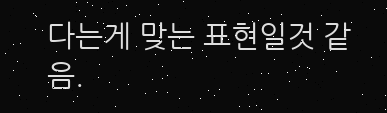다는게 맞는 표현일것 같음.